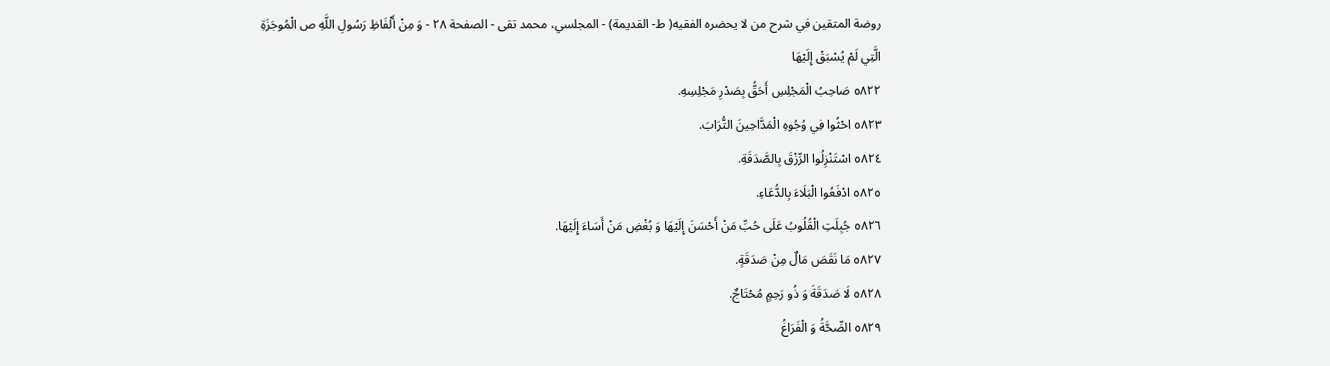روضة المتقين في شرح من لا يحضره الفقيه( ط- القديمة) - المجلسي، محمد تقى - الصفحة ٢٨ - وَ مِنْ أَلْفَاظِ رَسُولِ اللَّهِ ص الْمُوجَزَةِ الَّتِي لَمْ يُسْبَقْ إِلَيْهَا
٥٨٢٢ صَاحِبُ الْمَجْلِسِ أَحَقُّ بِصَدْرِ مَجْلِسِهِ.
٥٨٢٣ احْثُوا فِي وُجُوهِ الْمَدَّاحِينَ التُّرَابَ.
٥٨٢٤ اسْتَنْزِلُوا الرِّزْقَ بِالصَّدَقَةِ.
٥٨٢٥ ادْفَعُوا الْبَلَاءَ بِالدُّعَاءِ.
٥٨٢٦ جُبِلَتِ الْقُلُوبُ عَلَى حُبِّ مَنْ أَحْسَنَ إِلَيْهَا وَ بُغْضِ مَنْ أَسَاءَ إِلَيْهَا.
٥٨٢٧ مَا نَقَصَ مَالٌ مِنْ صَدَقَةٍ.
٥٨٢٨ لَا صَدَقَةَ وَ ذُو رَحِمٍ مُحْتَاجٌ.
٥٨٢٩ الصِّحَّةُ وَ الْفَرَاغُ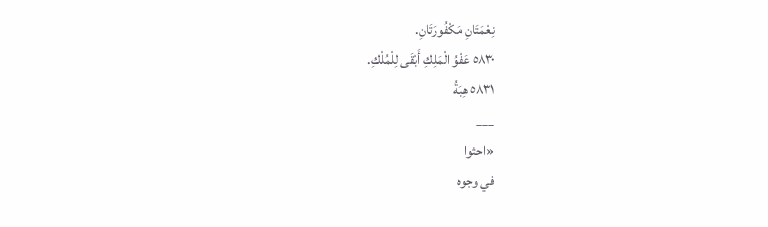نِعْمَتَانِ مَكْفُورَتَانِ.
٥٨٣٠ عَفْوُ الْمَلِكِ أَبْقَى لِلْمُلْكِ.
٥٨٣١ هِبَةُ
___
«احثوا
في وجوه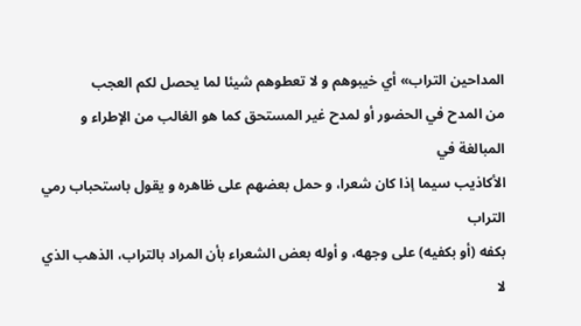المداحين التراب» أي خيبوهم و لا تعطوهم شيئا لما يحصل لكم العجب
من المدح في الحضور أو لمدح غير المستحق كما هو الغالب من الإطراء و المبالغة في
الأكاذيب سيما إذا كان شعرا، و حمل بعضهم على ظاهره و يقول باستحباب رمي التراب
بكفه (أو بكفيه) على وجهه، و أوله بعض الشعراء بأن المراد بالتراب، الذهب الذي لا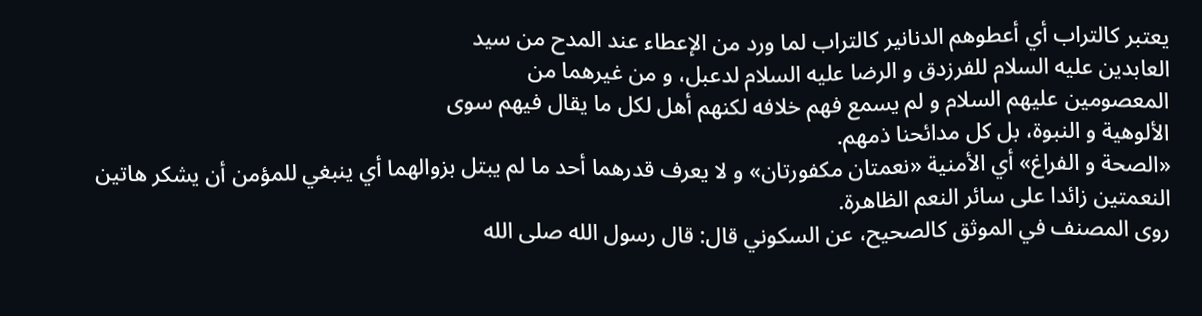يعتبر كالتراب أي أعطوهم الدنانير كالتراب لما ورد من الإعطاء عند المدح من سيد
العابدين عليه السلام للفرزدق و الرضا عليه السلام لدعبل، و من غيرهما من
المعصومين عليهم السلام و لم يسمع فهم خلافه لكنهم أهل لكل ما يقال فيهم سوى
الألوهية و النبوة، بل كل مدائحنا ذمهم.
«الصحة و الفراغ» أي الأمنية «نعمتان مكفورتان» و لا يعرف قدرهما أحد ما لم يبتل بزوالهما أي ينبغي للمؤمن أن يشكر هاتين النعمتين زائدا على سائر النعم الظاهرة.
روى المصنف في الموثق كالصحيح، عن السكوني قال: قال رسول الله صلى الله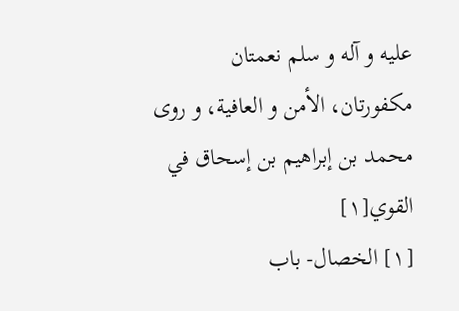عليه و آله و سلم نعمتان مكفورتان، الأمن و العافية، و روى محمد بن إبراهيم بن إسحاق في القوي[١]
[١] الخصال- باب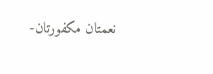نعمتان مكفورتان-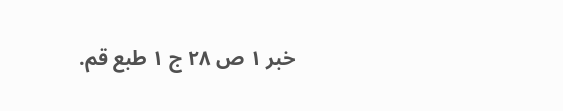خبر ١ ص ٢٨ ج ١ طبع قم.